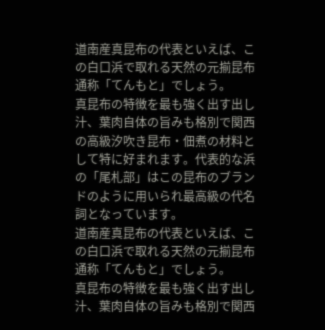道南産真昆布の代表といえば、この白口浜で取れる天然の元揃昆布通称「てんもと」でしょう。
真昆布の特徴を最も強く出す出し汁、葉肉自体の旨みも格別で関西の高級汐吹き昆布・佃煮の材料として特に好まれます。代表的な浜の「尾札部」はこの昆布のブランドのように用いられ最高級の代名詞となっています。
道南産真昆布の代表といえば、この白口浜で取れる天然の元揃昆布通称「てんもと」でしょう。
真昆布の特徴を最も強く出す出し汁、葉肉自体の旨みも格別で関西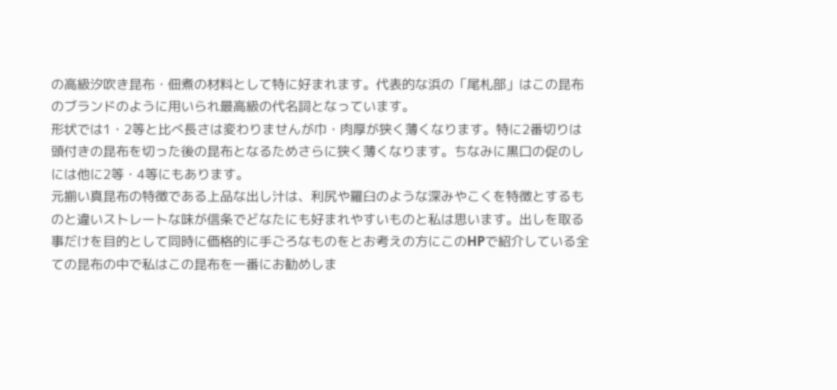の高級汐吹き昆布・佃煮の材料として特に好まれます。代表的な浜の「尾札部」はこの昆布のブランドのように用いられ最高級の代名詞となっています。
形状では1・2等と比べ長さは変わりませんが巾・肉厚が狭く薄くなります。特に2番切りは頭付きの昆布を切った後の昆布となるためさらに狭く薄くなります。ちなみに黒口の促のしには他に2等・4等にもあります。
元揃い真昆布の特徴である上品な出し汁は、利尻や羅臼のような深みやこくを特徴とするものと違いストレートな味が信条でどなたにも好まれやすいものと私は思います。出しを取る事だけを目的として同時に価格的に手ごろなものをとお考えの方にこのHPで紹介している全ての昆布の中で私はこの昆布を一番にお勧めしま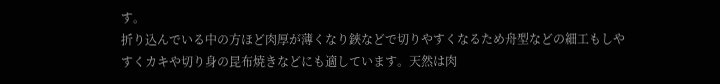す。
折り込んでいる中の方ほど肉厚が薄くなり鋏などで切りやすくなるため舟型などの細工もしやすくカキや切り身の昆布焼きなどにも適しています。天然は肉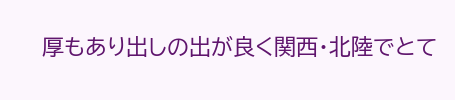厚もあり出しの出が良く関西・北陸でとて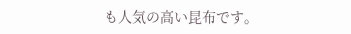も人気の高い昆布です。